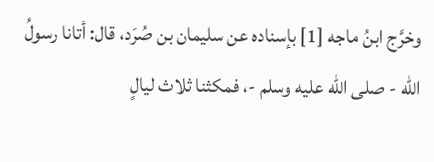وخرَّج ابنُ ماجه [1] بإسناده عن سليمان بن صُرَد، قال: أتانا رسولُ الله - صلى الله عليه وسلم -، فمكثنا ثلاث ليالٍ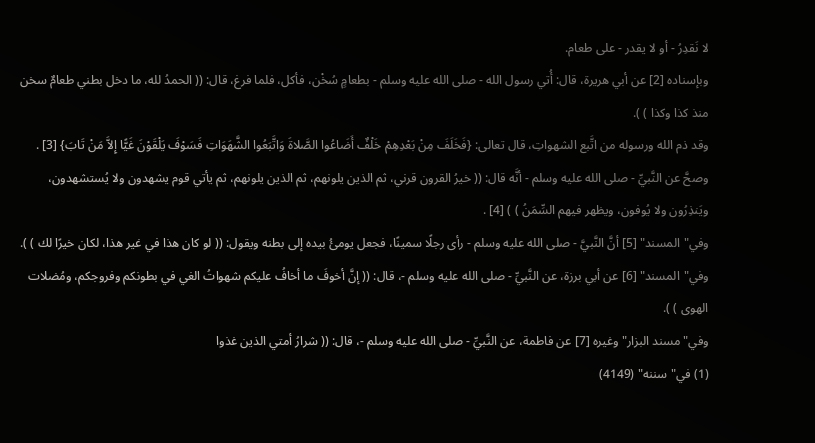لا نَقدِرُ - أو لا يقدر - على طعام.
وبإسناده [2] عن أبي هريرة، قال: أُتي رسول الله - صلى الله عليه وسلم - بطعامٍ سُخْن، فأكل، فلما فرغ، قال: (( الحمدُ لله، ما دخل بطني طعامٌ سخن منذ كذا وكذا ) ).
وقد ذم الله ورسوله من اتَّبع الشهواتِ، قال تعالى: {فَخَلَفَ مِنْ بَعْدِهِمْ خَلْفٌ أَضَاعُوا الصَّلاةَ وَاتَّبَعُوا الشَّهَوَاتِ فَسَوْفَ يَلْقَوْنَ غَيًّا إِلاَّ مَنْ تَابَ} [3] .
وصحَّ عن النَّبيِّ - صلى الله عليه وسلم - أنَّه قال: (( خيرُ القرون قرني، ثم الذين يلونهم، ثم الذين يلونهم، ثم يأتي قوم يشهدون ولا يُستشهدون، ويَنذِرُون ولا يُوفون، ويظهر فيهم السِّمَنُ ) ) [4] .
وفي"المسند" [5] أنَّ النَّبيَّ - صلى الله عليه وسلم - رأى رجلًا سمينًا، فجعل يومئُ بيده إلى بطنه ويقول: (( لو كان هذا في غير هذا، لكان خيرًا لك ) ).
وفي"المسند" [6] عن أبي برزة، عن النَّبيِّ - صلى الله عليه وسلم -، قال: (( إنَّ أخوفَ ما أخافُ عليكم شهواتُ الغي في بطونكم وفروجكم، ومُضلات الهوى ) ).
وفي"مسند البزار"وغيره [7] عن فاطمة، عن النَّبيِّ - صلى الله عليه وسلم -، قال: (( شرارُ أمتي الذين غذوا
(1) في"سننه" (4149)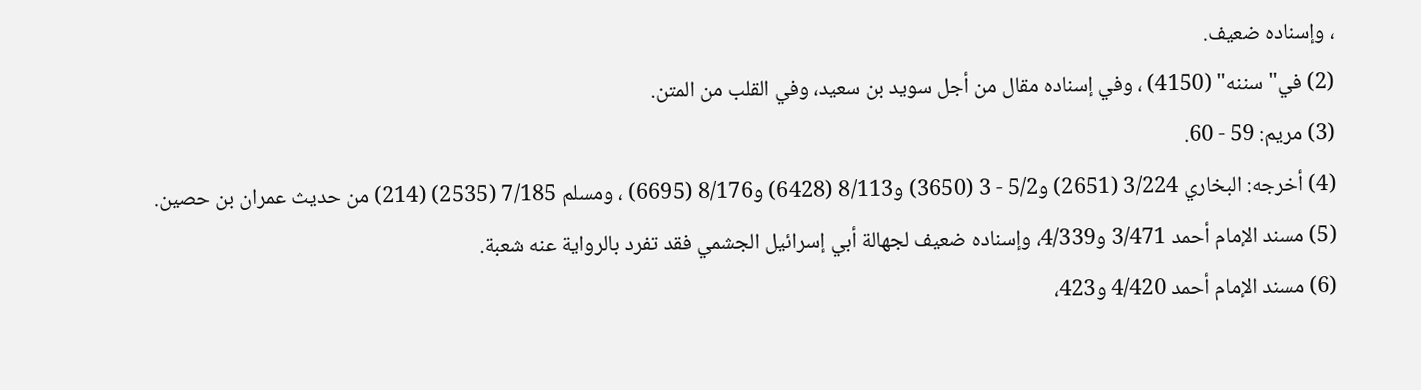، وإسناده ضعيف.
(2) في"سننه" (4150) ، وفي إسناده مقال من أجل سويد بن سعيد، وفي القلب من المتن.
(3) مريم: 59 - 60.
(4) أخرجه: البخاري 3/224 (2651) و5/2 - 3 (3650) و8/113 (6428) و8/176 (6695) ، ومسلم 7/185 (2535) (214) من حديث عمران بن حصين.
(5) مسند الإمام أحمد 3/471 و4/339، وإسناده ضعيف لجهالة أبي إسرائيل الجشمي فقد تفرد بالرواية عنه شعبة.
(6) مسند الإمام أحمد 4/420 و423،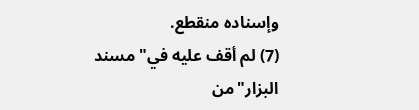وإسناده منقطع.
(7) لم أقف عليه في"مسند البزار"من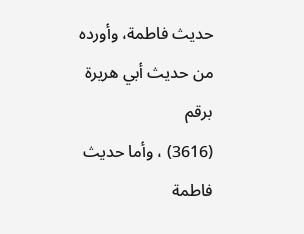حديث فاطمة، وأورده من حديث أبي هريرة برقم
(3616) ، وأما حديث فاطمة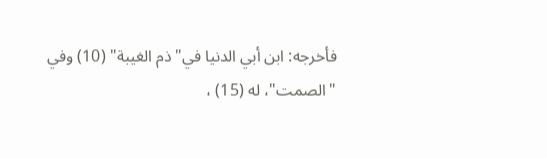فأخرجه: ابن أبي الدنيا في"ذم الغيبة" (10) وفي
"الصمت"، له (15) ،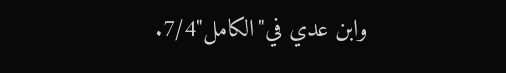وابن عدي في"الكامل"7/4.